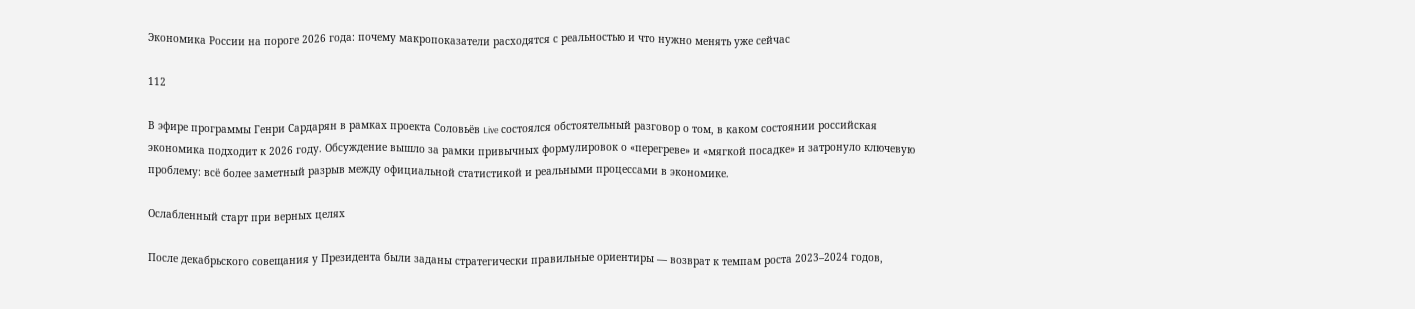Экономика России на пороге 2026 года: почему макропоказатели расходятся с реальностью и что нужно менять уже сейчас

112

В эфире программы Генри Сардарян в рамках проекта Соловьёв Live состоялся обстоятельный разговор о том, в каком состоянии российская экономика подходит к 2026 году. Обсуждение вышло за рамки привычных формулировок о «перегреве» и «мягкой посадке» и затронуло ключевую проблему: всё более заметный разрыв между официальной статистикой и реальными процессами в экономике.

Ослабленный старт при верных целях

После декабрьского совещания у Президента были заданы стратегически правильные ориентиры — возврат к темпам роста 2023–2024 годов,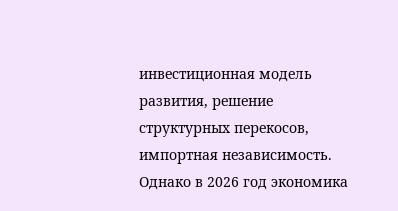инвестиционная модель развития, решение структурных перекосов, импортная независимость. Однако в 2026 год экономика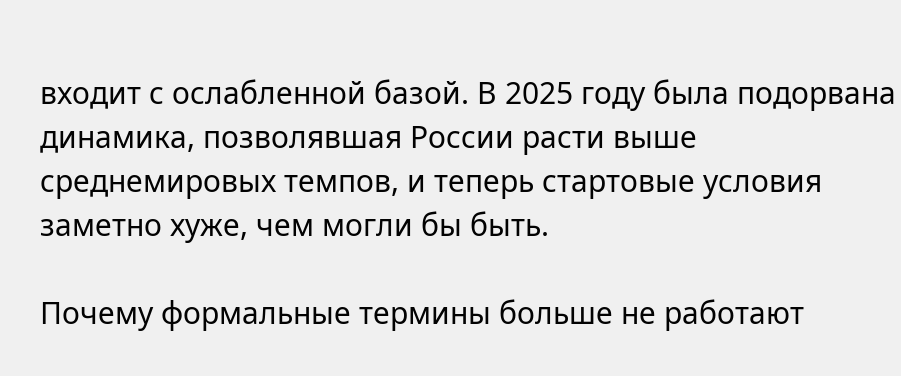входит с ослабленной базой. В 2025 году была подорвана динамика, позволявшая России расти выше среднемировых темпов, и теперь стартовые условия заметно хуже, чем могли бы быть.

Почему формальные термины больше не работают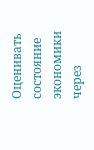Оценивать состояние экономики через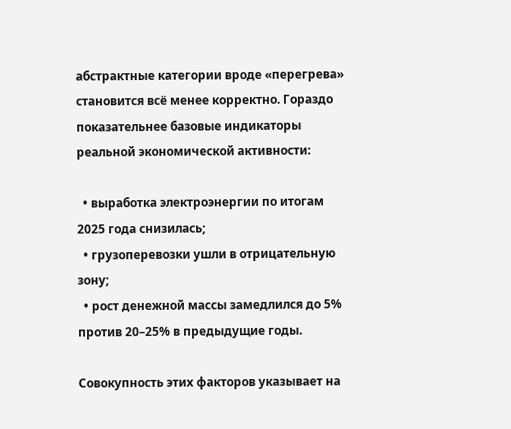абстрактные категории вроде «перегрева» становится всё менее корректно. Гораздо показательнее базовые индикаторы реальной экономической активности:

  • выработка электроэнергии по итогам 2025 года снизилась;
  • грузоперевозки ушли в отрицательную зону;
  • рост денежной массы замедлился до 5% против 20–25% в предыдущие годы.

Совокупность этих факторов указывает на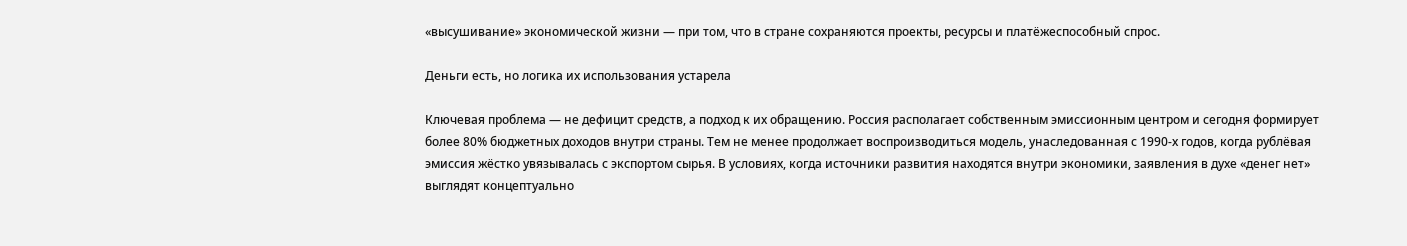«высушивание» экономической жизни — при том, что в стране сохраняются проекты, ресурсы и платёжеспособный спрос.

Деньги есть, но логика их использования устарела

Ключевая проблема — не дефицит средств, а подход к их обращению. Россия располагает собственным эмиссионным центром и сегодня формирует более 80% бюджетных доходов внутри страны. Тем не менее продолжает воспроизводиться модель, унаследованная с 1990-х годов, когда рублёвая эмиссия жёстко увязывалась с экспортом сырья. В условиях, когда источники развития находятся внутри экономики, заявления в духе «денег нет» выглядят концептуально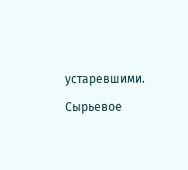устаревшими.

Сырьевое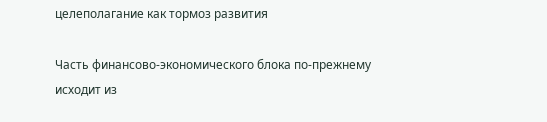целеполагание как тормоз развития

Часть финансово-экономического блока по-прежнему исходит из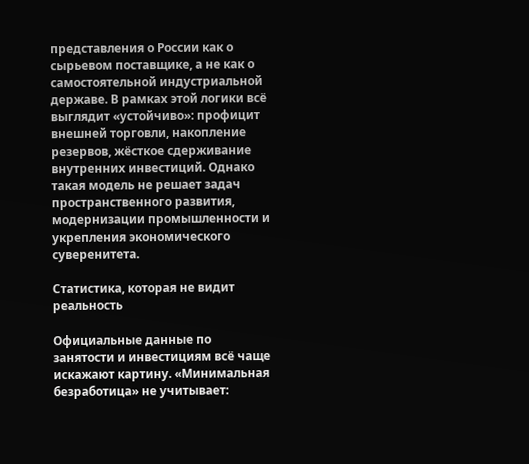представления о России как о сырьевом поставщике, а не как о самостоятельной индустриальной державе. В рамках этой логики всё выглядит «устойчиво»: профицит внешней торговли, накопление резервов, жёсткое сдерживание внутренних инвестиций. Однако такая модель не решает задач пространственного развития, модернизации промышленности и укрепления экономического суверенитета.

Статистика, которая не видит реальность

Официальные данные по занятости и инвестициям всё чаще искажают картину. «Минимальная безработица» не учитывает: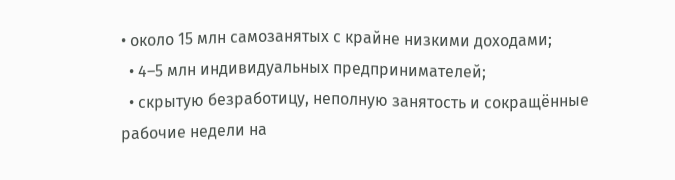• около 15 млн самозанятых с крайне низкими доходами;
  • 4–5 млн индивидуальных предпринимателей;
  • скрытую безработицу, неполную занятость и сокращённые рабочие недели на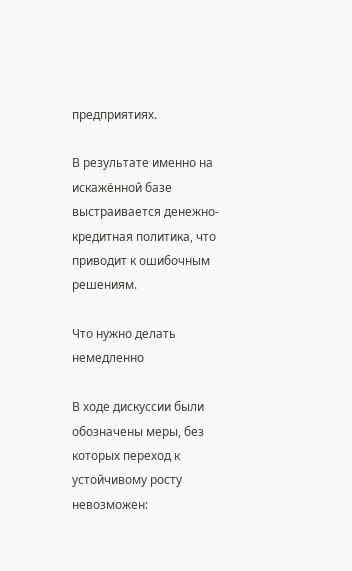предприятиях.

В результате именно на искажённой базе выстраивается денежно-кредитная политика, что приводит к ошибочным решениям.

Что нужно делать немедленно

В ходе дискуссии были обозначены меры, без которых переход к устойчивому росту невозможен: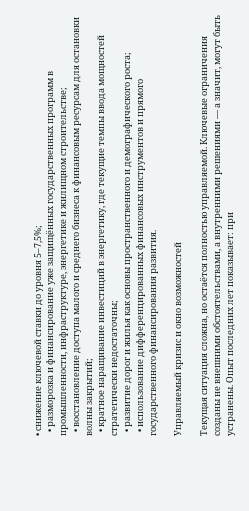• снижение ключевой ставки до уровня 5–7,5%;
  • разморозка и финансирование уже защищённых государственных программ в промышленности, инфраструктуре, энергетике и жилищном строительстве;
  • восстановление доступа малого и среднего бизнеса к финансовым ресурсам для остановки волны закрытий;
  • кратное наращивание инвестиций в энергетику, где текущие темпы ввода мощностей стратегически недостаточны;
  • развитие дорог и жилья как основы пространственного и демографического роста;
  • использование дифференцированных финансовых инструментов и прямого государственного финансирования развития.

Управляемый кризис и окно возможностей

Текущая ситуация сложна, но остаётся полностью управляемой. Ключевые ограничения созданы не внешними обстоятельствами, а внутренними решениями — а значит, могут быть устранены. Опыт последних лет показывает: при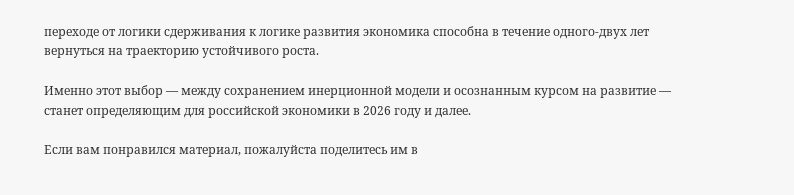переходе от логики сдерживания к логике развития экономика способна в течение одного-двух лет вернуться на траекторию устойчивого роста.

Именно этот выбор — между сохранением инерционной модели и осознанным курсом на развитие — станет определяющим для российской экономики в 2026 году и далее.

Если вам понравился материал, пожалуйста поделитесь им в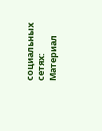социальных сетях:
Материал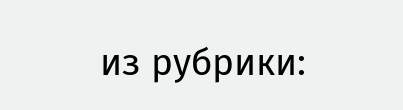из рубрики: